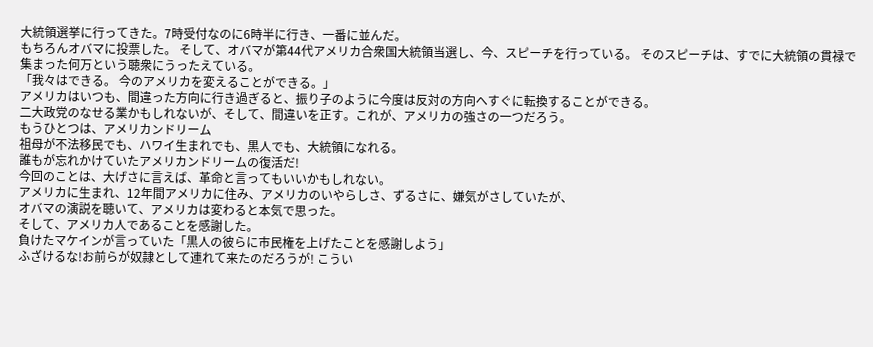大統領選挙に行ってきた。7時受付なのに6時半に行き、一番に並んだ。
もちろんオバマに投票した。 そして、オバマが第44代アメリカ合衆国大統領当選し、今、スピーチを行っている。 そのスピーチは、すでに大統領の貫禄で集まった何万という聴衆にうったえている。
「我々はできる。 今のアメリカを変えることができる。」
アメリカはいつも、間違った方向に行き過ぎると、振り子のように今度は反対の方向へすぐに転換することができる。
二大政党のなせる業かもしれないが、そして、間違いを正す。これが、アメリカの強さの一つだろう。
もうひとつは、アメリカンドリーム
祖母が不法移民でも、ハワイ生まれでも、黒人でも、大統領になれる。
誰もが忘れかけていたアメリカンドリームの復活だ!
今回のことは、大げさに言えば、革命と言ってもいいかもしれない。
アメリカに生まれ、12年間アメリカに住み、アメリカのいやらしさ、ずるさに、嫌気がさしていたが、
オバマの演説を聴いて、アメリカは変わると本気で思った。
そして、アメリカ人であることを感謝した。
負けたマケインが言っていた「黒人の彼らに市民権を上げたことを感謝しよう」
ふざけるな!お前らが奴隷として連れて来たのだろうが! こうい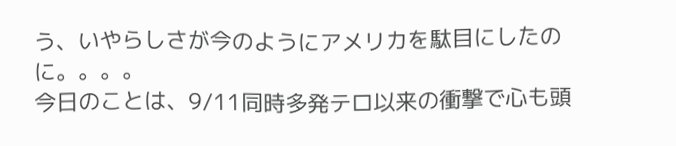う、いやらしさが今のようにアメリカを駄目にしたのに。。。。
今日のことは、9/11同時多発テロ以来の衝撃で心も頭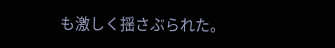も激しく揺さぶられた。